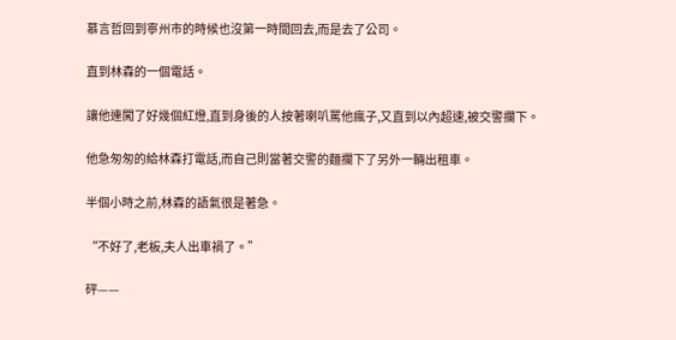慕言哲回到寧州市的時候也沒第一時間回去,而是去了公司。

直到林森的一個電話。

讓他連闖了好幾個紅燈,直到身後的人按著喇叭罵他瘋子,又直到以內超速,被交警攔下。

他急匆匆的給林森打電話,而自己則當著交警的麵攔下了另外一輛出租車。

半個小時之前,林森的語氣很是著急。

“不好了,老板,夫人出車禍了。”

砰——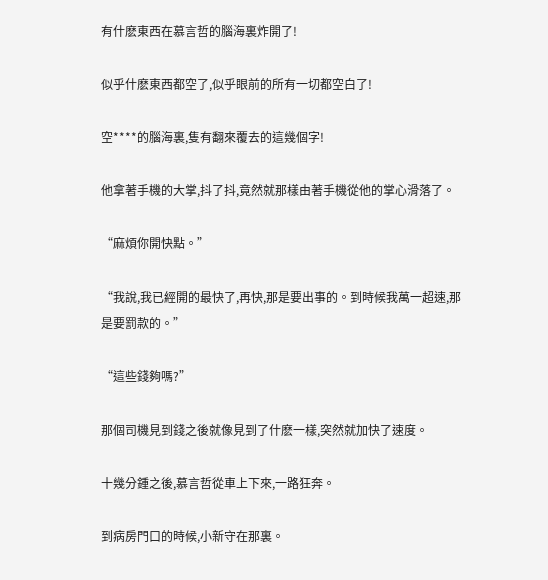有什麽東西在慕言哲的腦海裏炸開了!

似乎什麽東西都空了,似乎眼前的所有一切都空白了!

空****的腦海裏,隻有翻來覆去的這幾個字!

他拿著手機的大掌,抖了抖,竟然就那樣由著手機從他的掌心滑落了。

“麻煩你開快點。”

“我說,我已經開的最快了,再快,那是要出事的。到時候我萬一超速,那是要罰款的。”

“這些錢夠嗎?”

那個司機見到錢之後就像見到了什麽一樣,突然就加快了速度。

十幾分鍾之後,慕言哲從車上下來,一路狂奔。

到病房門口的時候,小新守在那裏。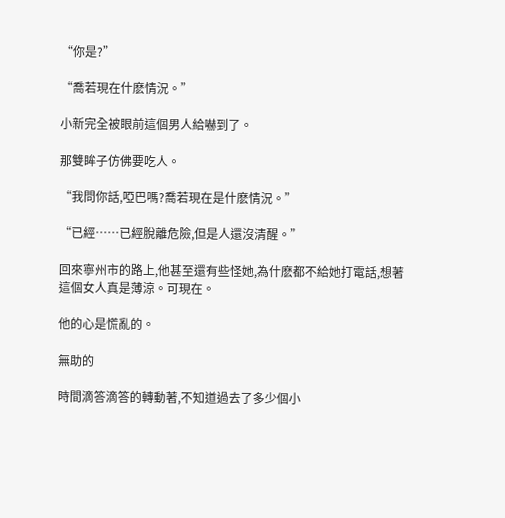“你是?”

“喬若現在什麽情況。”

小新完全被眼前這個男人給嚇到了。

那雙眸子仿佛要吃人。

“我問你話,啞巴嗎?喬若現在是什麽情況。”

“已經……已經脫離危險,但是人還沒清醒。”

回來寧州市的路上,他甚至還有些怪她,為什麽都不給她打電話,想著這個女人真是薄涼。可現在。

他的心是慌亂的。

無助的

時間滴答滴答的轉動著,不知道過去了多少個小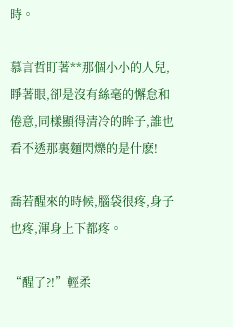時。

慕言哲盯著**那個小小的人兒,睜著眼,卻是沒有絲毫的懈怠和倦意,同樣顯得清冷的眸子,誰也看不透那裏麵閃爍的是什麽!

喬若醒來的時候,腦袋很疼,身子也疼,渾身上下都疼。

“醒了?!”輕柔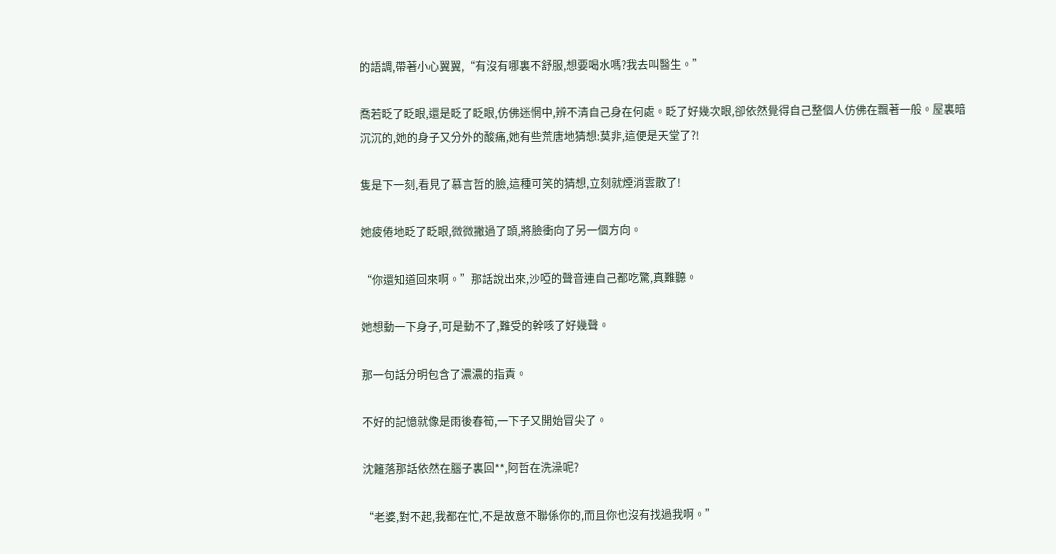的語調,帶著小心翼翼,“有沒有哪裏不舒服,想要喝水嗎?我去叫醫生。”

喬若眨了眨眼,還是眨了眨眼,仿佛迷惘中,辨不清自己身在何處。眨了好幾次眼,卻依然覺得自己整個人仿佛在飄著一般。屋裏暗沉沉的,她的身子又分外的酸痛,她有些荒唐地猜想:莫非,這便是天堂了?!

隻是下一刻,看見了慕言哲的臉,這種可笑的猜想,立刻就煙消雲散了!

她疲倦地眨了眨眼,微微撇過了頭,將臉衝向了另一個方向。

“你還知道回來啊。”那話說出來,沙啞的聲音連自己都吃驚,真難聽。

她想動一下身子,可是動不了,難受的幹咳了好幾聲。

那一句話分明包含了濃濃的指責。

不好的記憶就像是雨後春筍,一下子又開始冒尖了。

沈籬落那話依然在腦子裏回**,阿哲在洗澡呢?

“老婆,對不起,我都在忙,不是故意不聯係你的,而且你也沒有找過我啊。”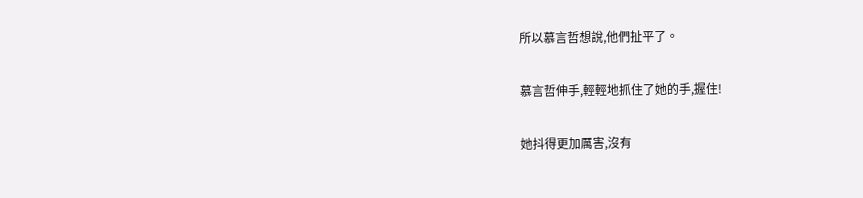所以慕言哲想說,他們扯平了。

慕言哲伸手,輕輕地抓住了她的手,握住!

她抖得更加厲害,沒有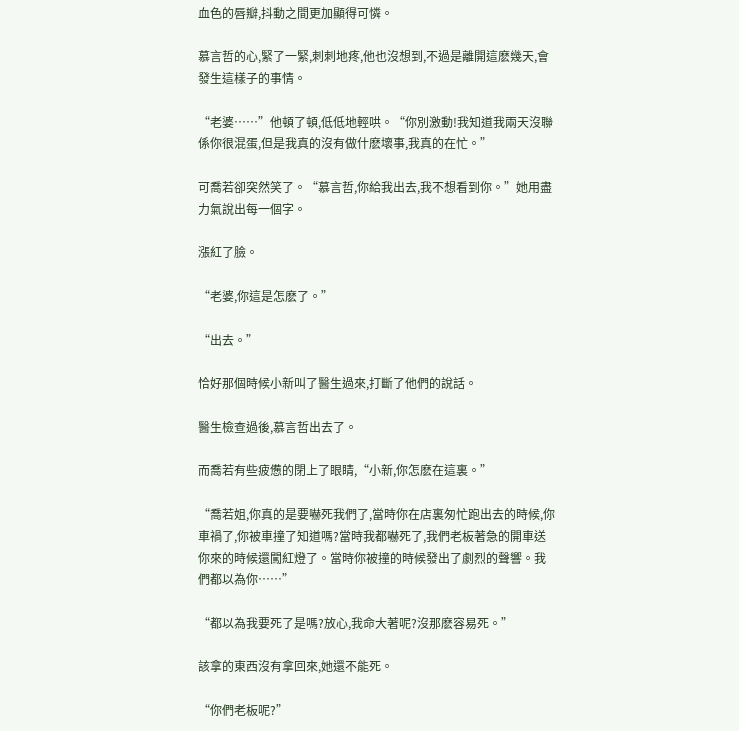血色的唇瓣,抖動之間更加顯得可憐。

慕言哲的心,緊了一緊,刺刺地疼,他也沒想到,不過是離開這麽幾天,會發生這樣子的事情。

“老婆……”他頓了頓,低低地輕哄。“你別激動!我知道我兩天沒聯係你很混蛋,但是我真的沒有做什麽壞事,我真的在忙。”

可喬若卻突然笑了。“慕言哲,你給我出去,我不想看到你。”她用盡力氣說出每一個字。

漲紅了臉。

“老婆,你這是怎麽了。”

“出去。”

恰好那個時候小新叫了醫生過來,打斷了他們的說話。

醫生檢查過後,慕言哲出去了。

而喬若有些疲憊的閉上了眼睛,“小新,你怎麽在這裏。”

“喬若姐,你真的是要嚇死我們了,當時你在店裏匆忙跑出去的時候,你車禍了,你被車撞了知道嗎?當時我都嚇死了,我們老板著急的開車送你來的時候還闖紅燈了。當時你被撞的時候發出了劇烈的聲響。我們都以為你……”

“都以為我要死了是嗎?放心,我命大著呢?沒那麽容易死。”

該拿的東西沒有拿回來,她還不能死。

“你們老板呢?”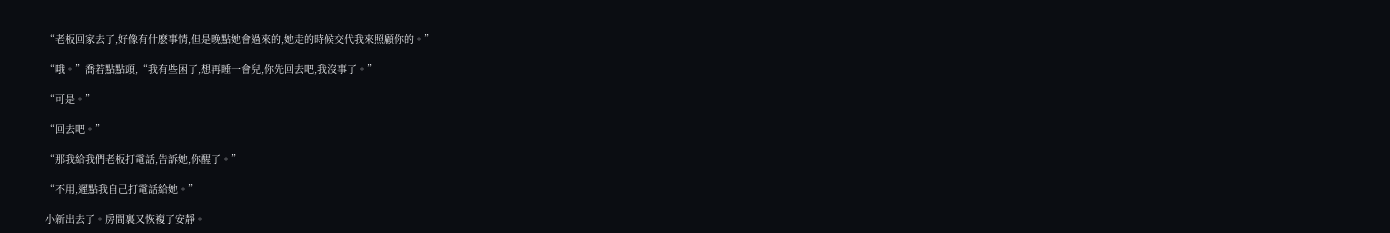“老板回家去了,好像有什麽事情,但是晚點她會過來的,她走的時候交代我來照顧你的。”

“哦。”喬若點點頭,“我有些困了,想再睡一會兒,你先回去吧,我沒事了。”

“可是。”

“回去吧。”

“那我給我們老板打電話,告訴她,你醒了。”

“不用,遲點我自己打電話給她。”

小新出去了。房間裏又恢複了安靜。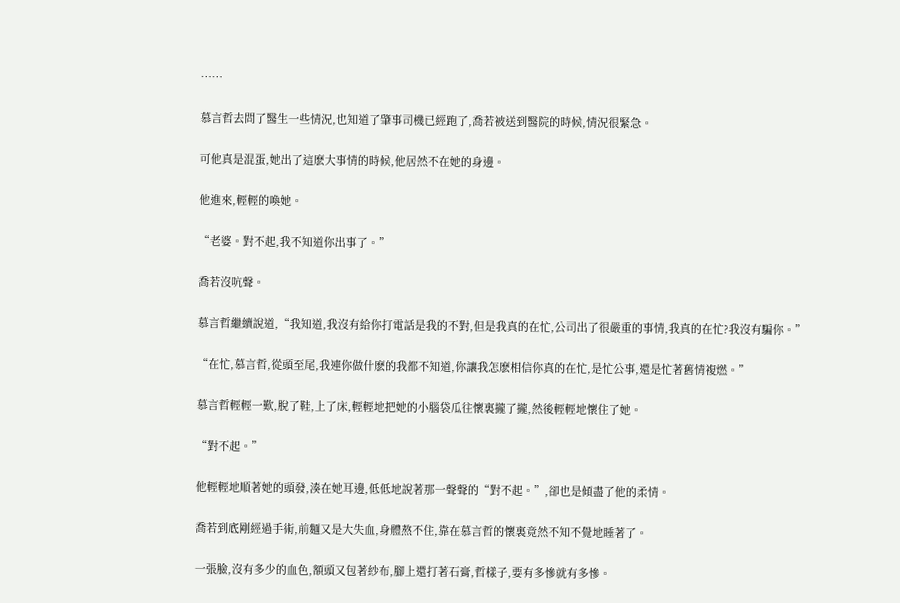……

慕言哲去問了醫生一些情況,也知道了肇事司機已經跑了,喬若被送到醫院的時候,情況很緊急。

可他真是混蛋,她出了這麽大事情的時候,他居然不在她的身邊。

他進來,輕輕的喚她。

“老婆。對不起,我不知道你出事了。”

喬若沒吭聲。

慕言哲繼續說道,“我知道,我沒有給你打電話是我的不對,但是我真的在忙,公司出了很嚴重的事情,我真的在忙?我沒有騙你。”

“在忙,慕言哲,從頭至尾,我連你做什麽的我都不知道,你讓我怎麽相信你真的在忙,是忙公事,還是忙著舊情複燃。”

慕言哲輕輕一歎,脫了鞋,上了床,輕輕地把她的小腦袋瓜往懷裏攏了攏,然後輕輕地懷住了她。

“對不起。”

他輕輕地順著她的頭發,湊在她耳邊,低低地說著那一聲聲的“對不起。”,卻也是傾盡了他的柔情。

喬若到底剛經過手術,前麵又是大失血,身體熬不住,靠在慕言哲的懷裏竟然不知不覺地睡著了。

一張臉,沒有多少的血色,額頭又包著紗布,腳上還打著石膏,哲樣子,要有多慘就有多慘。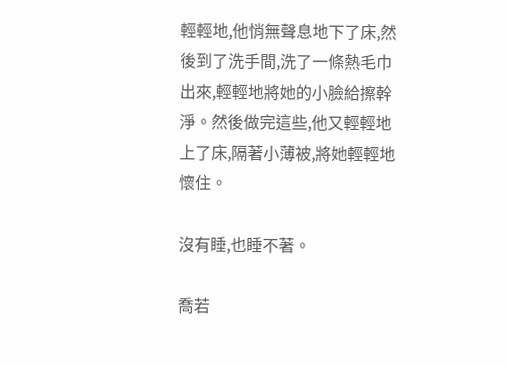輕輕地,他悄無聲息地下了床,然後到了洗手間,洗了一條熱毛巾出來,輕輕地將她的小臉給擦幹淨。然後做完這些,他又輕輕地上了床,隔著小薄被,將她輕輕地懷住。

沒有睡,也睡不著。

喬若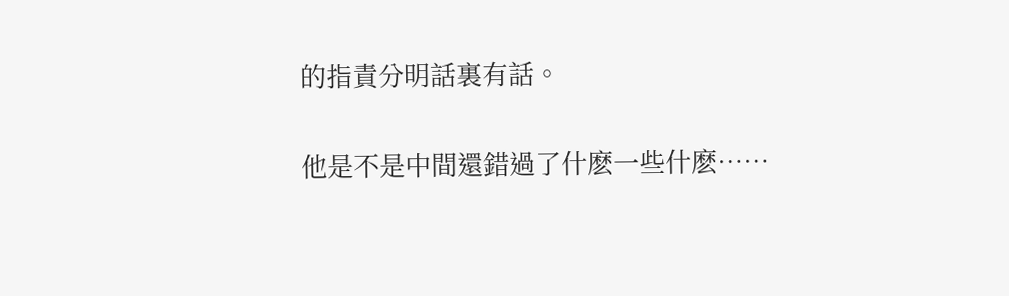的指責分明話裏有話。

他是不是中間還錯過了什麽一些什麽……